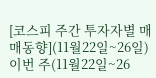[코스피 주간 투자자별 매매동향](11월22일~26일)
이번 주(11월22일~26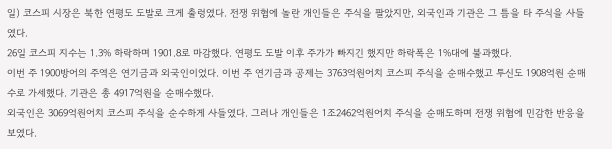일) 코스피 시장은 북한 연평도 도발로 크게 출렁였다. 전쟁 위협에 놀란 개인들은 주식을 팔았지만, 외국인과 기관은 그 틈을 타 주식을 사들였다.
26일 코스피 지수는 1.3% 하락하며 1901.8로 마감했다. 연평도 도발 이후 주가가 빠지긴 했지만 하락폭은 1%대에 불과했다.
이번 주 1900방어의 주역은 연기금과 외국인이었다. 이번 주 연기금과 공제는 3763억원어치 코스피 주식을 순매수했고 투신도 1908억원 순매수로 가세했다. 기관은 총 4917억원을 순매수했다.
외국인은 3069억원어치 코스피 주식을 순수하게 사들였다. 그러나 개인들은 1조2462억원어치 주식을 순매도하며 전쟁 위협에 민감한 반응을 보였다.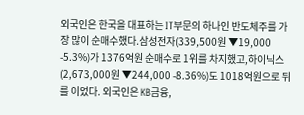외국인은 한국을 대표하는 IT부문의 하나인 반도체주를 가장 많이 순매수했다.삼성전자(339,500원 ▼19,000 -5.3%)가 1376억원 순매수로 1위를 차지했고,하이닉스(2,673,000원 ▼244,000 -8.36%)도 1018억원으로 뒤를 이었다. 외국인은 KB금융,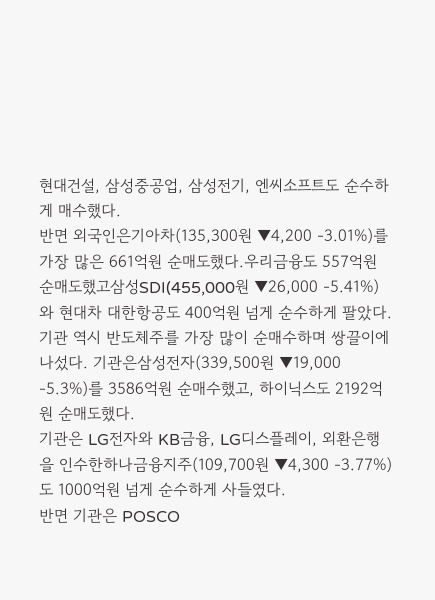현대건설, 삼성중공업, 삼성전기, 엔씨소프트도 순수하게 매수했다.
반면 외국인은기아차(135,300원 ▼4,200 -3.01%)를 가장 많은 661억원 순매도했다.우리금융도 557억원 순매도했고삼성SDI(455,000원 ▼26,000 -5.41%)와 현대차 대한항공도 400억원 넘게 순수하게 팔았다.
기관 역시 반도체주를 가장 많이 순매수하며 쌍끌이에 나섰다. 기관은삼성전자(339,500원 ▼19,000 -5.3%)를 3586억원 순매수했고, 하이닉스도 2192억원 순매도했다.
기관은 LG전자와 KB금융, LG디스플레이, 외환은행을 인수한하나금융지주(109,700원 ▼4,300 -3.77%)도 1000억원 넘게 순수하게 사들였다.
반면 기관은 POSCO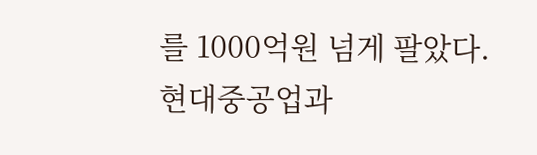를 1000억원 넘게 팔았다. 현대중공업과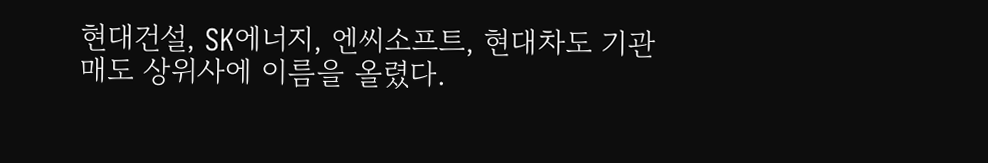현대건설, SK에너지, 엔씨소프트, 현대차도 기관 매도 상위사에 이름을 올렸다.